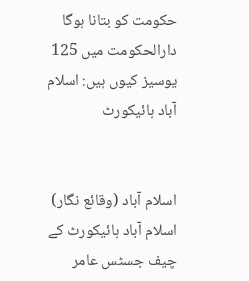حکومت کو بتانا ہوگا دارالحکومت میں 125 یوسیز کیوں ہیں: اسلام آباد ہائیکورٹ


اسلام آباد (وقائع نگار) اسلام آباد ہائیکورٹ کے چیف جسٹس عامر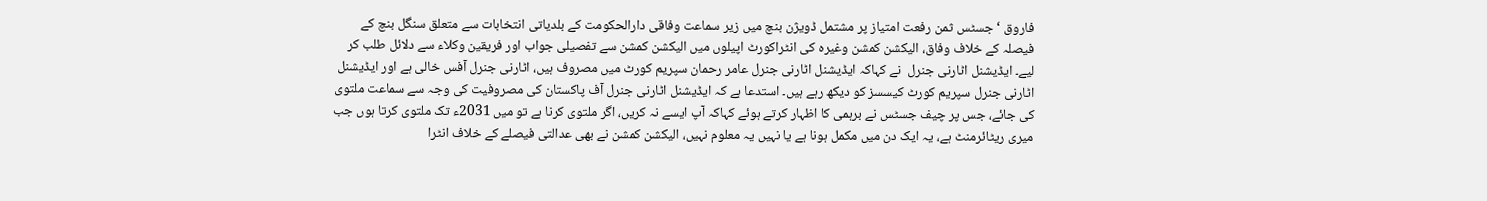فاروق ‘ جسٹس ثمن رفعت امتیاز پر مشتمل ڈویژن بنچ میں زیر سماعت وفاقی دارالحکومت کے بلدیاتی انتخابات سے متعلق سنگل بنچ کے فیصلہ کے خلاف وفاق، الیکشن کمشن وغیرہ کی انٹراکورٹ اپیلوں میں الیکشن کمشن سے تفصیلی جواب اور فریقین وکلاء سے دلائل طلب کر لیے۔ ایڈیشنل اٹارنی جنرل  نے کہاکہ ایڈیشنل اٹارنی جنرل عامر رحمان سپریم کورٹ میں مصروف ہیں، اٹارنی جنرل آفس خالی ہے اور ایڈیشنل اٹارنی جنرل سپریم کورٹ کیسسز کو دیکھ رہے ہیں۔ استدعا ہے کہ ایڈیشنل اٹارنی جنرل آف پاکستان کی مصروفیت کی وجہ سے سماعت ملتوی کی جائے، جس پر چیف جسٹس نے برہمی کا اظہار کرتے ہوئے کہاکہ آپ ایسے نہ کریں، اگر ملتوی کرنا ہے تو میں 2031ء تک ملتوی کرتا ہوں جب میری ریٹائرمنٹ ہے، یہ ایک دن میں مکمل ہونا ہے یا نہیں یہ معلوم نہیں، الیکشن کمشن نے بھی عدالتی فیصلے کے خلاف انٹرا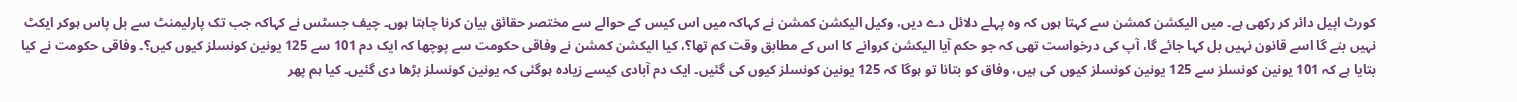کورٹ اپیل دائر کر رکھی ہے۔ میں الیکشن کمشن سے کہتا ہوں کہ وہ پہلے دلائل دے دیں، وکیل الیکشن کمشن نے کہاکہ میں اس کیس کے حوالے سے مختصر حقائق بیان کرنا چاہتا ہوں۔ چیف جسٹس نے کہاکہ جب تک پارلیمنٹ سے بل پاس ہوکر ایکٹ نہیں بنے گا اسے قانون نہیں بل کہا جائے گا، آپ کی درخواست تھی کہ جو حکم آیا الیکشن کروانے کا اس کے مطابق وقت کم تھا؟، کیا الیکشن کمشن نے وفاقی حکومت سے پوچھا کہ ایک دم 101 سے 125 یونین کونسلز کیوں کیں؟۔ وفاقی حکومت نے کیا بتایا ہے کہ 101 یونین کونسلز سے 125 یونین کونسلز کیوں کی ہیں، وفاق کو بتانا تو ہوگا کہ 125 یونین کونسلز کیوں کی گئیں۔ ایک دم آبادی کیسے زیادہ ہوگئی کہ یونین کونسلز بڑھا دی گئیں۔ کیا ہم پھر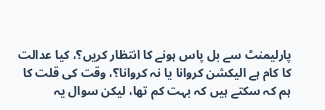پارلیمنٹ سے بل پاس ہونے کا انتظار کریں؟، کیا عدالت کا کام ہے الیکشن کروانا یا نہ کروانا؟، وقت کی قلت کا ہم کہ سکتے ہیں کہ بہت کم تھا، لیکن سوال یہ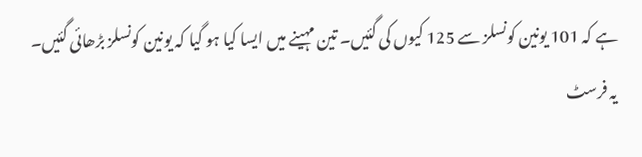ہے کہ 101 یونین کونسلز سے 125 کیوں کی گئیں۔ تین مہینے میں ایسا کیا ہو گیا کہ یونین کونسلز بڑھائی گئیں۔ یہ فرسٹ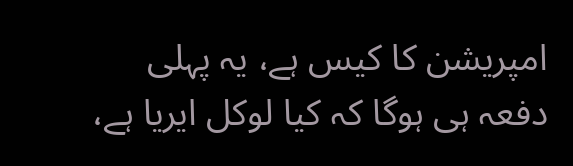امپریشن کا کیس ہے، یہ پہلی دفعہ ہی ہوگا کہ کیا لوکل ایریا ہے،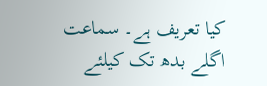کیا تعریف ہے۔ سماعت اگلے بدھ تک کیلئے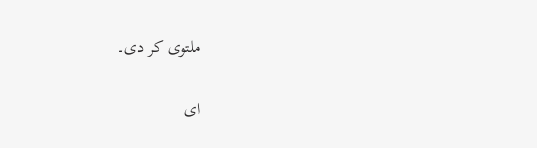ملتوی کر دی۔

ای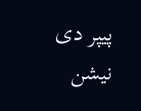پیپر دی نیشن